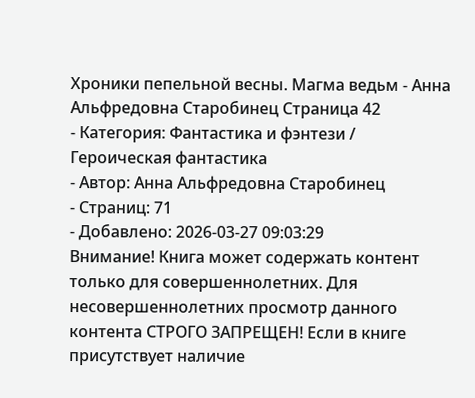Хроники пепельной весны. Магма ведьм - Анна Альфредовна Старобинец Страница 42
- Категория: Фантастика и фэнтези / Героическая фантастика
- Автор: Анна Альфредовна Старобинец
- Страниц: 71
- Добавлено: 2026-03-27 09:03:29
Внимание! Книга может содержать контент только для совершеннолетних. Для несовершеннолетних просмотр данного контента СТРОГО ЗАПРЕЩЕН! Если в книге присутствует наличие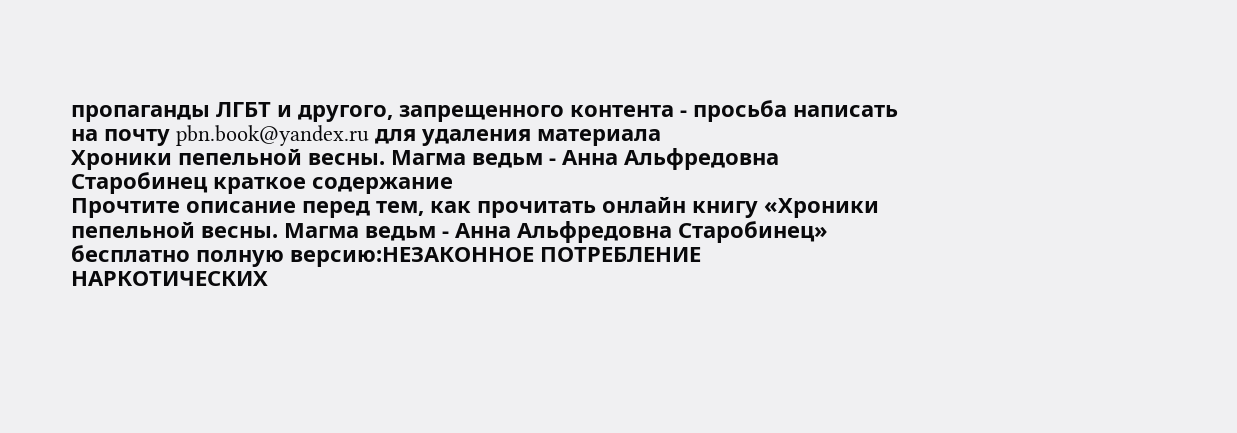пропаганды ЛГБТ и другого, запрещенного контента - просьба написать на почту pbn.book@yandex.ru для удаления материала
Хроники пепельной весны. Магма ведьм - Анна Альфредовна Старобинец краткое содержание
Прочтите описание перед тем, как прочитать онлайн книгу «Хроники пепельной весны. Магма ведьм - Анна Альфредовна Старобинец» бесплатно полную версию:НЕЗАКОННОЕ ПОТРЕБЛЕНИЕ НАРКОТИЧЕСКИХ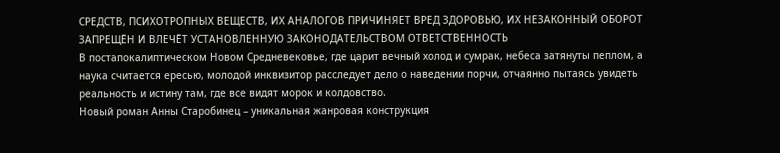СРЕДСТВ, ПСИХОТРОПНЫХ ВЕЩЕСТВ, ИХ АНАЛОГОВ ПРИЧИНЯЕТ ВРЕД ЗДОРОВЬЮ, ИХ НЕЗАКОННЫЙ ОБОРОТ ЗАПРЕЩЁН И ВЛЕЧЁТ УСТАНОВЛЕННУЮ ЗАКОНОДАТЕЛЬСТВОМ ОТВЕТСТВЕННОСТЬ
В постапокалиптическом Новом Средневековье, где царит вечный холод и сумрак, небеса затянуты пеплом, а наука считается ересью, молодой инквизитор расследует дело о наведении порчи, отчаянно пытаясь увидеть реальность и истину там, где все видят морок и колдовство.
Новый роман Анны Старобинец – уникальная жанровая конструкция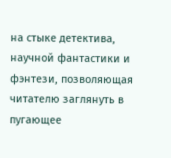на стыке детектива, научной фантастики и фэнтези, позволяющая читателю заглянуть в пугающее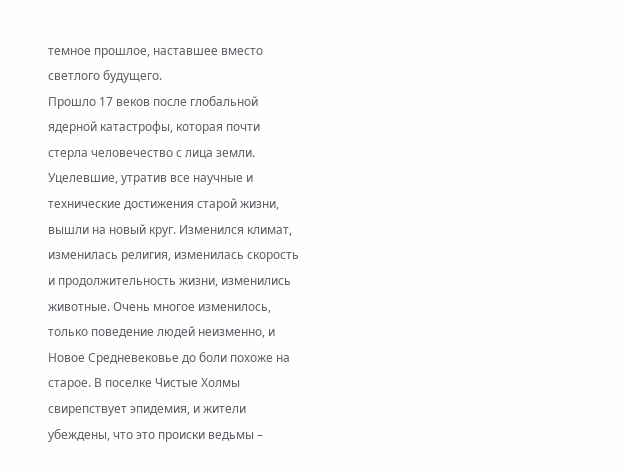темное прошлое, наставшее вместо светлого будущего.
Прошло 17 веков после глобальной ядерной катастрофы, которая почти стерла человечество с лица земли. Уцелевшие, утратив все научные и технические достижения старой жизни, вышли на новый круг. Изменился климат, изменилась религия, изменилась скорость и продолжительность жизни, изменились животные. Очень многое изменилось, только поведение людей неизменно, и Новое Средневековье до боли похоже на старое. В поселке Чистые Холмы свирепствует эпидемия, и жители убеждены, что это происки ведьмы –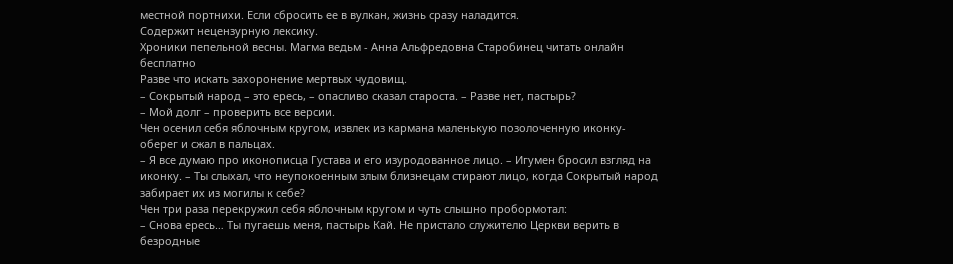местной портнихи. Если сбросить ее в вулкан, жизнь сразу наладится.
Содержит нецензурную лексику.
Хроники пепельной весны. Магма ведьм - Анна Альфредовна Старобинец читать онлайн бесплатно
Разве что искать захоронение мертвых чудовищ.
– Сокрытый народ – это ересь, – опасливо сказал староста. – Разве нет, пастырь?
– Мой долг – проверить все версии.
Чен осенил себя яблочным кругом, извлек из кармана маленькую позолоченную иконку-оберег и сжал в пальцах.
– Я все думаю про иконописца Густава и его изуродованное лицо. – Игумен бросил взгляд на иконку. – Ты слыхал, что неупокоенным злым близнецам стирают лицо, когда Сокрытый народ забирает их из могилы к себе?
Чен три раза перекружил себя яблочным кругом и чуть слышно пробормотал:
– Снова ересь… Ты пугаешь меня, пастырь Кай. Не пристало служителю Церкви верить в безродные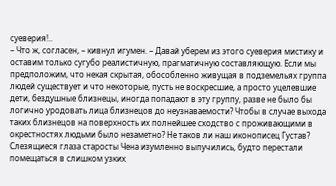суеверия!..
– Что ж, согласен, – кивнул игумен. – Давай уберем из этого суеверия мистику и оставим только сугубо реалистичную, прагматичную составляющую. Если мы предположим, что некая скрытая, обособленно живущая в подземельях группа людей существует и что некоторые, пусть не воскресшие, а просто уцелевшие дети, бездушные близнецы, иногда попадают в эту группу, разве не было бы логично уродовать лица близнецов до неузнаваемости? Чтобы в случае выхода таких близнецов на поверхность их полнейшее сходство с проживающими в окрестностях людьми было незаметно? Не таков ли наш иконописец Густав?
Слезящиеся глаза старосты Чена изумленно выпучились, будто перестали помещаться в слишком узких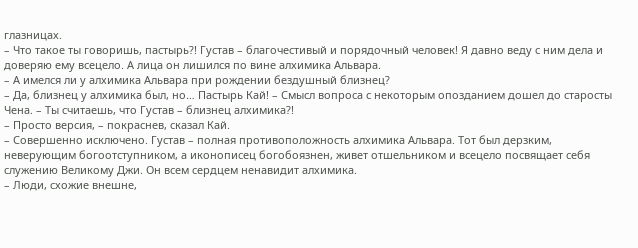глазницах.
– Что такое ты говоришь, пастырь?! Густав – благочестивый и порядочный человек! Я давно веду с ним дела и доверяю ему всецело. А лица он лишился по вине алхимика Альвара.
– А имелся ли у алхимика Альвара при рождении бездушный близнец?
– Да, близнец у алхимика был, но… Пастырь Кай! – Смысл вопроса с некоторым опозданием дошел до старосты Чена. – Ты считаешь, что Густав – близнец алхимика?!
– Просто версия, – покраснев, сказал Кай.
– Совершенно исключено. Густав – полная противоположность алхимика Альвара. Тот был дерзким, неверующим богоотступником, а иконописец богобоязнен, живет отшельником и всецело посвящает себя служению Великому Джи. Он всем сердцем ненавидит алхимика.
– Люди, схожие внешне,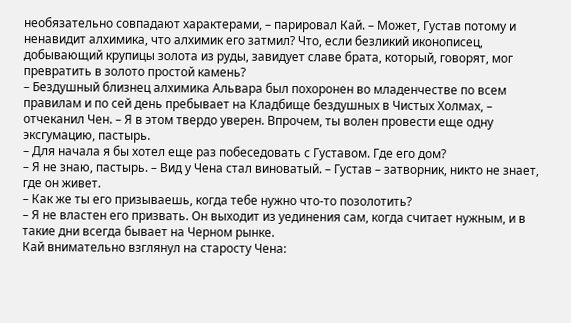необязательно совпадают характерами, – парировал Кай. – Может, Густав потому и ненавидит алхимика, что алхимик его затмил? Что, если безликий иконописец, добывающий крупицы золота из руды, завидует славе брата, который, говорят, мог превратить в золото простой камень?
– Бездушный близнец алхимика Альвара был похоронен во младенчестве по всем правилам и по сей день пребывает на Кладбище бездушных в Чистых Холмах, – отчеканил Чен. – Я в этом твердо уверен. Впрочем, ты волен провести еще одну эксгумацию, пастырь.
– Для начала я бы хотел еще раз побеседовать с Густавом. Где его дом?
– Я не знаю, пастырь. – Вид у Чена стал виноватый. – Густав – затворник, никто не знает, где он живет.
– Как же ты его призываешь, когда тебе нужно что-то позолотить?
– Я не властен его призвать. Он выходит из уединения сам, когда считает нужным, и в такие дни всегда бывает на Черном рынке.
Кай внимательно взглянул на старосту Чена: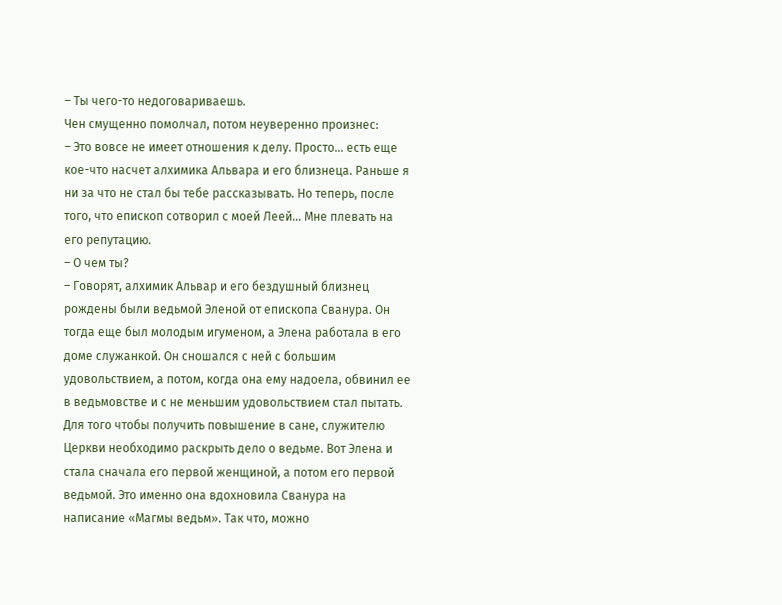– Ты чего-то недоговариваешь.
Чен смущенно помолчал, потом неуверенно произнес:
– Это вовсе не имеет отношения к делу. Просто… есть еще кое-что насчет алхимика Альвара и его близнеца. Раньше я ни за что не стал бы тебе рассказывать. Но теперь, после того, что епископ сотворил с моей Леей… Мне плевать на его репутацию.
– О чем ты?
– Говорят, алхимик Альвар и его бездушный близнец рождены были ведьмой Эленой от епископа Сванура. Он тогда еще был молодым игуменом, а Элена работала в его доме служанкой. Он сношался с ней с большим удовольствием, а потом, когда она ему надоела, обвинил ее в ведьмовстве и с не меньшим удовольствием стал пытать. Для того чтобы получить повышение в сане, служителю Церкви необходимо раскрыть дело о ведьме. Вот Элена и стала сначала его первой женщиной, а потом его первой ведьмой. Это именно она вдохновила Сванура на написание «Магмы ведьм». Так что, можно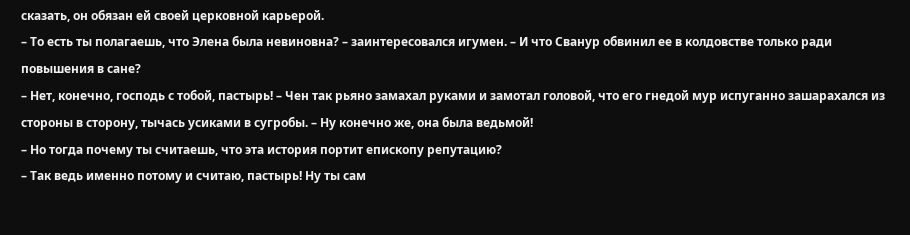сказать, он обязан ей своей церковной карьерой.
– То есть ты полагаешь, что Элена была невиновна? – заинтересовался игумен. – И что Сванур обвинил ее в колдовстве только ради повышения в сане?
– Нет, конечно, господь с тобой, пастырь! – Чен так рьяно замахал руками и замотал головой, что его гнедой мур испуганно зашарахался из стороны в сторону, тычась усиками в сугробы. – Ну конечно же, она была ведьмой!
– Но тогда почему ты считаешь, что эта история портит епископу репутацию?
– Так ведь именно потому и считаю, пастырь! Ну ты сам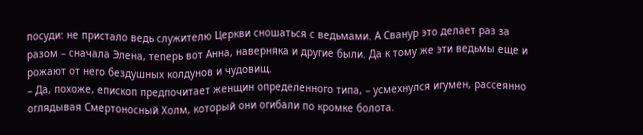посуди: не пристало ведь служителю Церкви сношаться с ведьмами. А Сванур это делает раз за разом – сначала Элена, теперь вот Анна, наверняка и другие были. Да к тому же эти ведьмы еще и рожают от него бездушных колдунов и чудовищ.
– Да, похоже, епископ предпочитает женщин определенного типа, – усмехнулся игумен, рассеянно оглядывая Смертоносный Холм, который они огибали по кромке болота.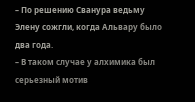– По решению Сванура ведьму Элену сожгли, когда Альвару было два года.
– В таком случае у алхимика был серьезный мотив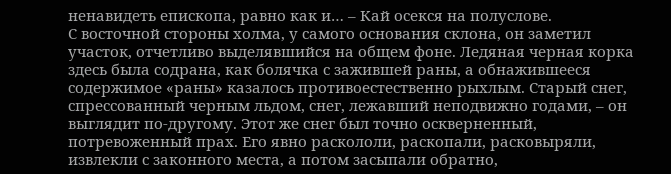ненавидеть епископа, равно как и… – Кай осекся на полуслове.
С восточной стороны холма, у самого основания склона, он заметил участок, отчетливо выделявшийся на общем фоне. Ледяная черная корка здесь была содрана, как болячка с зажившей раны, а обнажившееся содержимое «раны» казалось противоестественно рыхлым. Старый снег, спрессованный черным льдом, снег, лежавший неподвижно годами, – он выглядит по-другому. Этот же снег был точно оскверненный, потревоженный прах. Его явно раскололи, раскопали, расковыряли, извлекли с законного места, а потом засыпали обратно,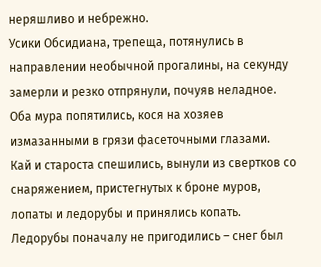неряшливо и небрежно.
Усики Обсидиана, трепеща, потянулись в направлении необычной прогалины, на секунду замерли и резко отпрянули, почуяв неладное. Оба мура попятились, кося на хозяев измазанными в грязи фасеточными глазами.
Кай и староста спешились, вынули из свертков со снаряжением, пристегнутых к броне муров, лопаты и ледорубы и принялись копать.
Ледорубы поначалу не пригодились – снег был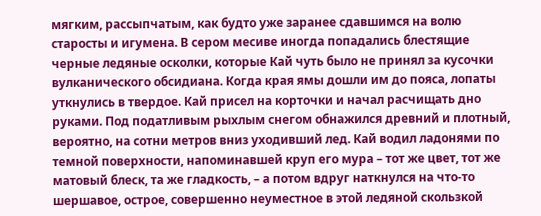мягким, рассыпчатым, как будто уже заранее сдавшимся на волю старосты и игумена. В сером месиве иногда попадались блестящие черные ледяные осколки, которые Кай чуть было не принял за кусочки вулканического обсидиана. Когда края ямы дошли им до пояса, лопаты уткнулись в твердое. Кай присел на корточки и начал расчищать дно руками. Под податливым рыхлым снегом обнажился древний и плотный, вероятно, на сотни метров вниз уходивший лед. Кай водил ладонями по темной поверхности, напоминавшей круп его мура – тот же цвет, тот же матовый блеск, та же гладкость, – а потом вдруг наткнулся на что-то шершавое, острое, совершенно неуместное в этой ледяной скользкой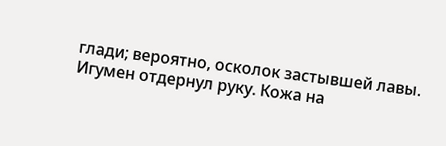глади; вероятно, осколок застывшей лавы. Игумен отдернул руку. Кожа на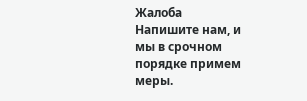Жалоба
Напишите нам, и мы в срочном порядке примем меры.